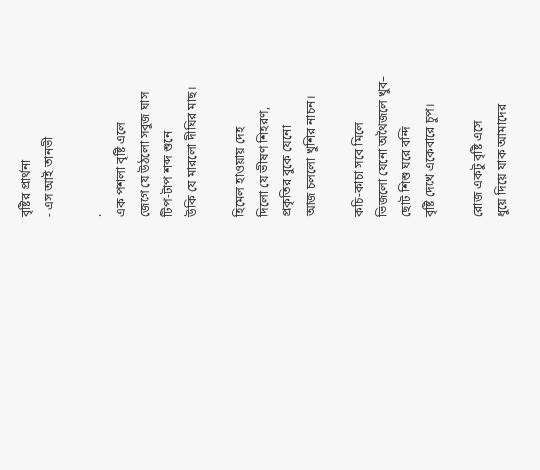বৃষ্টির প্রার্থনা
- এস আই তানভী

.
এক পশলা বৃষ্টি এলে
জেগে যে উঠলো সবুজ ঘাস
টিপ-টাপ শব্দ শুনে
উকি যে মারলো দীঘির মাছ।

হিমেল হাওয়ায় দেহ
দিলো যে ভীষণ শিহরণ,
প্রকৃতির বুকে যেনো
আজ চললো খুশির নাচন।

কচি-কাচা সবে মিলে
ভিজলো যেনো অথৈজলে খুব–
ছোট শিশু ঘরে বন্দি
বৃষ্টি দেখে একেবারে চুপ।

রোজ একটু বৃষ্টি এসে
ধুয়ে দিয়ে যাক আমাদের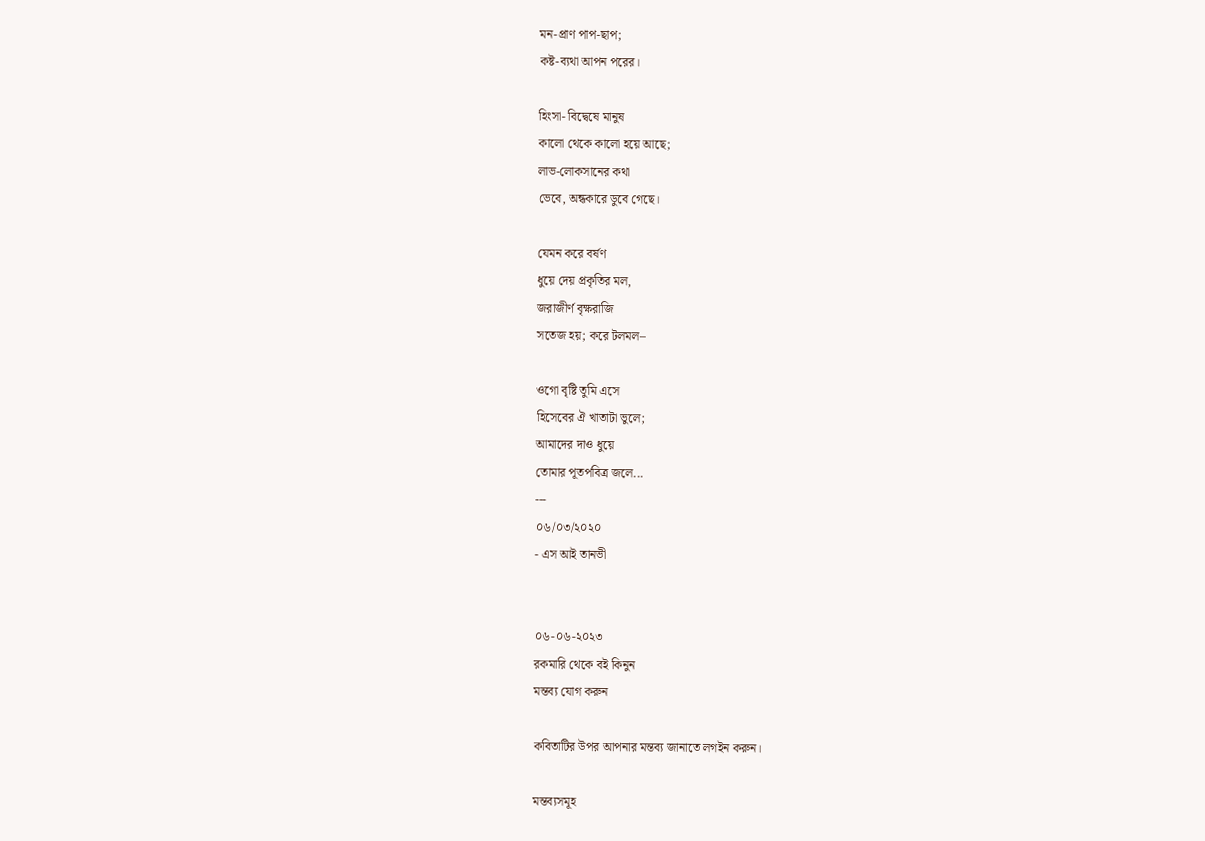মন-প্রাণ পাপ-ছাপ;
কষ্ট-ব্যথা আপন পরের।

হিংসা- বিদ্বেষে মানুষ
কালো থেকে কালো হয়ে আছে;
লাভ-লোকসানের কথা
ভেবে, অন্ধকারে ডুবে গেছে।

যেমন করে বর্ষণ
ধুয়ে দেয় প্রকৃতির মল,
জরাজীর্ণ বৃক্ষরাজি
সতেজ হয়; করে টলমল–

ওগো বৃষ্টি তুমি এসে
হিসেবের ঐ খাতাটা ভুলে;
আমাদের দাও ধুয়ে
তোমার পূতপবিত্র জলে...
---
০৬/০৩/২০২০
- এস আই তানভী


০৬-০৬-২০২৩
রকমারি থেকে বই কিনুন
মন্তব্য যোগ করুন

কবিতাটির উপর আপনার মন্তব্য জানাতে লগইন করুন।

মন্তব্যসমূহ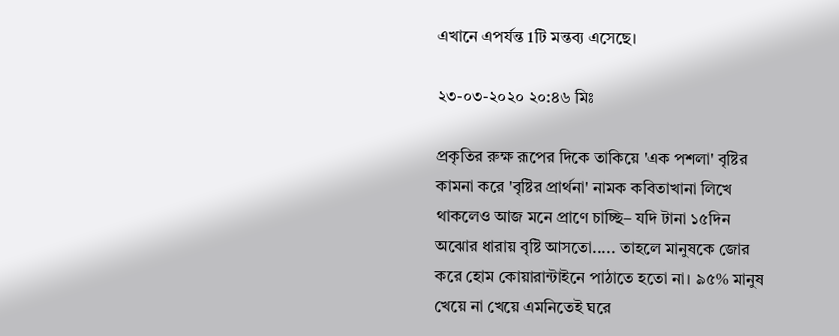এখানে এপর্যন্ত 1টি মন্তব্য এসেছে।

২৩-০৩-২০২০ ২০:৪৬ মিঃ

প্রকৃতির রুক্ষ রূপের দিকে তাকিয়ে 'এক পশলা' বৃষ্টির কামনা করে 'বৃষ্টির প্রার্থনা' নামক কবিতাখানা লিখে থাকলেও আজ মনে প্রাণে চাচ্ছি– যদি টানা ১৫দিন অঝোর ধারায় বৃষ্টি আসতো..... তাহলে মানুষকে জোর করে হোম কোয়ারান্টাইনে পাঠাতে হতো না। ৯৫% মানুষ খেয়ে না খেয়ে এমনিতেই ঘরে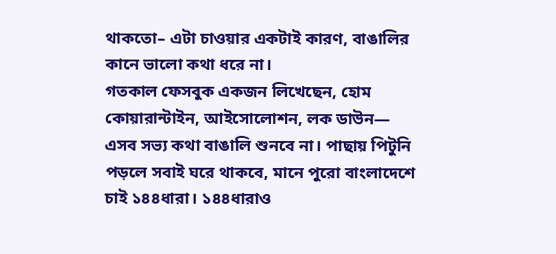থাকতো– এটা চাওয়ার একটাই কারণ, বাঙালির কানে ভালো কথা ধরে না।
গতকাল ফেসবুক একজন লিখেছেন, হোম কোয়ারান্টাইন, আইসোলোশন, লক ডাউন— এসব সভ্য কথা বাঙালি শুনবে না। পাছায় পিটুনি পড়লে সবাই ঘরে থাকবে, মানে পুরো বাংলাদেশে চাই ১৪৪ধারা। ১৪৪ধারাও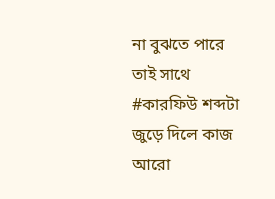না বুঝতে পারে তাই সাথে #কারফিউ শব্দটা জুড়ে দিলে কাজ আরো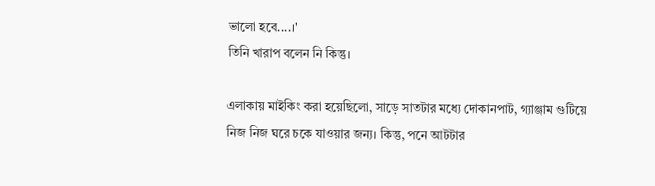ভালো হবে....।'
তিনি খারাপ বলেন নি কিন্তু।

এলাকায় মাইকিং করা হয়েছিলো, সাড়ে সাতটার মধ্যে দোকানপাট, গ্যাঞ্জাম গুটিয়ে নিজ নিজ ঘরে চকে যাওয়ার জন্য। কিন্তু, পনে আটটার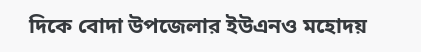দিকে বোদা উপজেলার ইউএনও মহোদয়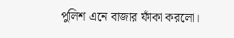পুলিশ এনে বাজার ফাঁকা করলো।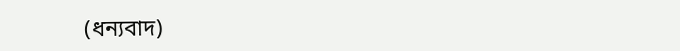(ধন্যবাদ)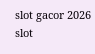slot gacor 2026 slot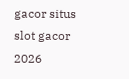gacor situs slot gacor 2026